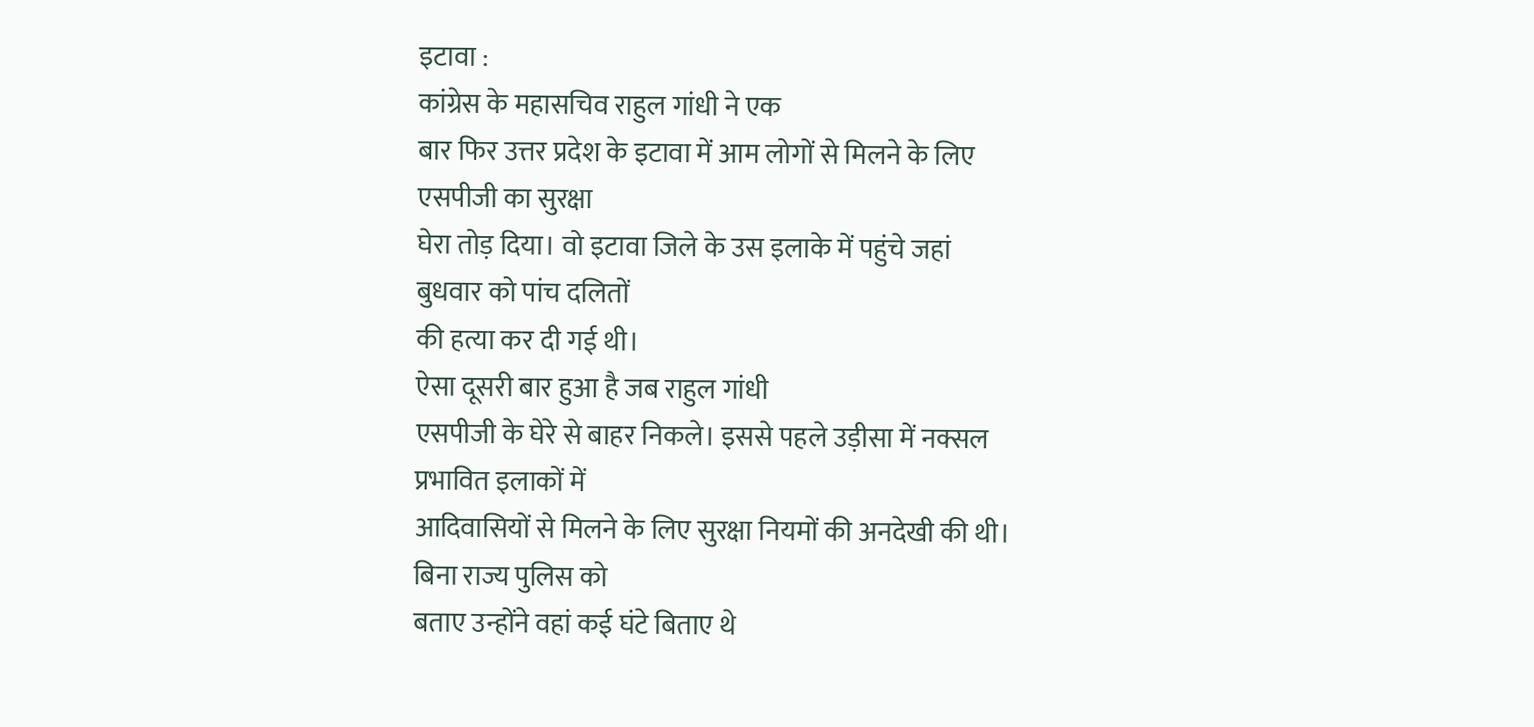इटावा :
कांग्रेस के महासचिव राहुल गांधी ने एक
बार फिर उत्तर प्रदेश के इटावा में आम लोगों से मिलने के लिए
एसपीजी का सुरक्षा
घेरा तोड़ दिया। वो इटावा जिले के उस इलाके में पहुंचे जहां
बुधवार को पांच दलितों
की हत्या कर दी गई थी।
ऐसा दूसरी बार हुआ है जब राहुल गांधी
एसपीजी के घेरे से बाहर निकले। इससे पहले उड़ीसा में नक्सल
प्रभावित इलाकों में
आदिवासियों से मिलने के लिए सुरक्षा नियमों की अनदेखी की थी।
बिना राज्य पुलिस को
बताए उन्होंने वहां कई घंटे बिताए थे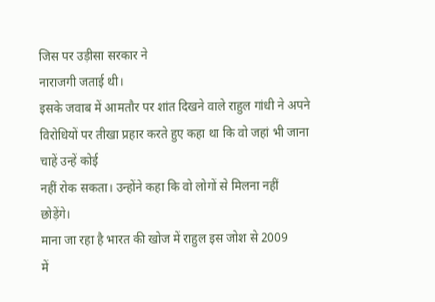जिस पर उड़ीसा सरकार ने
नाराजगी जताई थी।
इसके जवाब में आमतौर पर शांत दिखने वाले राहुल गांधी ने अपने
विरोधियों पर तीखा प्रहार करते हुए कहा था कि वो जहां भी जाना
चाहें उन्हें कोई
नहीं रोक सकता। उन्होंने कहा कि वो लोगों से मिलना नहीं
छोड़ेंगे।
माना जा रहा है भारत की खोज में राहुल इस जोश से 2009
में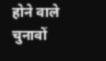होने वाले चुनावों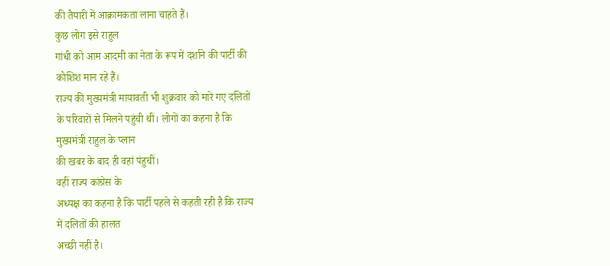की तैयारी में आक्रामकता लाना चाहते हैं।
कुछ लोग इसे राहुल
गांधी को आम आदमी का नेता के रूप में दर्शाने की पार्टी की
कोशिश मान रहे हैं।
राज्य की मुख्यमंत्री मायावती भी शुक्रवार को मारे गए दलितों
के परिवारों से मिलने पहुंची थीं। लोगों का कहना है कि
मुख्यमंत्री राहुल के प्लान
की खबर के बाद ही वहां पंहुचीं।
वहीं राज्य कांग्रेस के
अध्यक्ष का कहना है कि पार्टी पहले से कहती रही है कि राज्य
में दलितों की हालत
अच्छी नहीं है।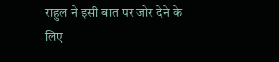राहुल ने इसी बात पर जोर देने के लिए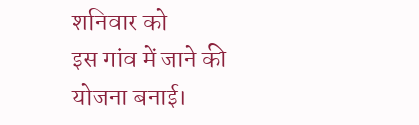शनिवार को
इस गांव में जाने की
योजना बनाई।